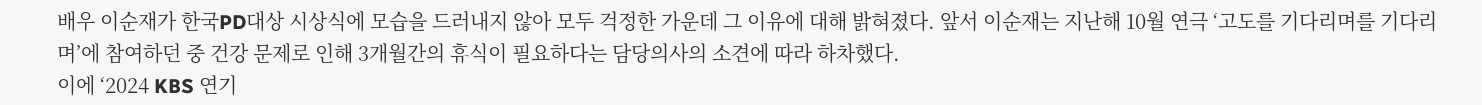배우 이순재가 한국PD대상 시상식에 모습을 드러내지 않아 모두 걱정한 가운데 그 이유에 대해 밝혀졌다. 앞서 이순재는 지난해 10월 연극 ‘고도를 기다리며를 기다리며’에 참여하던 중 건강 문제로 인해 3개월간의 휴식이 필요하다는 담당의사의 소견에 따라 하차했다.
이에 ‘2024 KBS 연기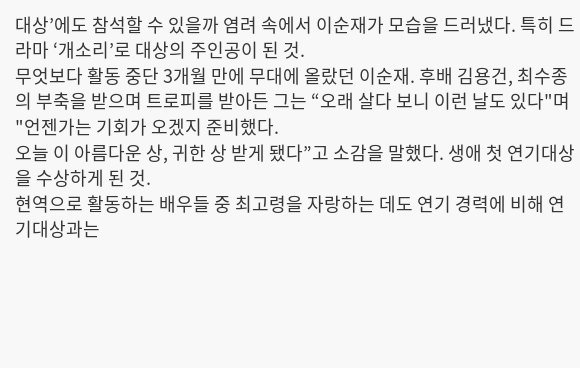대상’에도 참석할 수 있을까 염려 속에서 이순재가 모습을 드러냈다. 특히 드라마 ‘개소리’로 대상의 주인공이 된 것.
무엇보다 활동 중단 3개월 만에 무대에 올랐던 이순재. 후배 김용건, 최수종의 부축을 받으며 트로피를 받아든 그는 “오래 살다 보니 이런 날도 있다"며 "언젠가는 기회가 오겠지 준비했다.
오늘 이 아름다운 상, 귀한 상 받게 됐다”고 소감을 말했다. 생애 첫 연기대상을 수상하게 된 것.
현역으로 활동하는 배우들 중 최고령을 자랑하는 데도 연기 경력에 비해 연기대상과는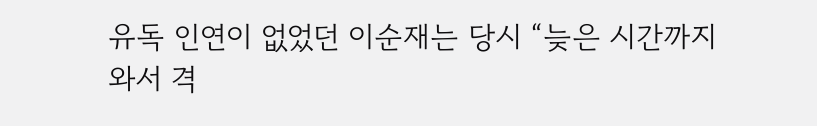유독 인연이 없었던 이순재는 당시 “늦은 시간까지 와서 격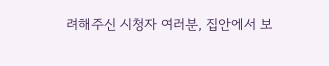려해주신 시청자 여러분, 집안에서 보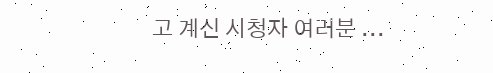고 계신 시청자 여러분 ...